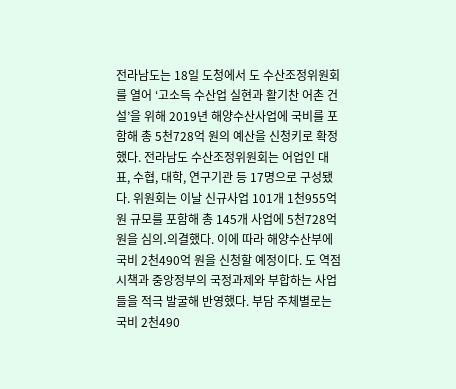전라남도는 18일 도청에서 도 수산조정위원회를 열어 ‘고소득 수산업 실현과 활기찬 어촌 건설’을 위해 2019년 해양수산사업에 국비를 포함해 총 5천728억 원의 예산을 신청키로 확정했다. 전라남도 수산조정위원회는 어업인 대표, 수협, 대학, 연구기관 등 17명으로 구성됐다. 위원회는 이날 신규사업 101개 1천955억 원 규모를 포함해 총 145개 사업에 5천728억 원을 심의․의결했다. 이에 따라 해양수산부에 국비 2천490억 원을 신청할 예정이다. 도 역점 시책과 중앙정부의 국정과제와 부합하는 사업들을 적극 발굴해 반영했다. 부담 주체별로는 국비 2천490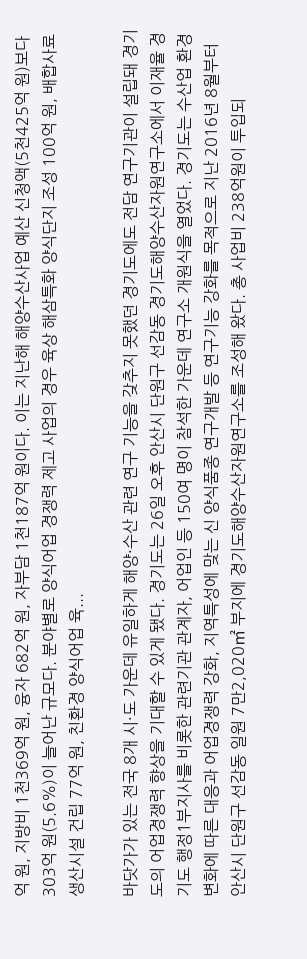억 원, 지방비 1천369억 원, 융자 682억 원, 자부담 1천187억 원이다. 이는 지난해 해양수산사업 예산 신청액(5천425억 원)보다 303억 원(5.6%)이 늘어난 규모다. 분야별로 양식어업 경쟁력 제고 사업의 경우 육상 해삼특화 양식단지 조성 100억 원, 배합사료 생산시설 건립 77억 원, 친환경 양식어업 육...

바닷가가 있는 전국 8개 시·도 가운데 유일하게 해양·수산 관련 연구 기능을 갖추지 못했던 경기도에도 전담 연구기관이 설립돼 경기도의 어업경쟁력 향상을 기대할 수 있게 됐다. 경기도는 26일 오후 안산시 단원구 선감동 경기도해양수산자원연구소에서 이재율 경기도 행정1부지사를 비롯한 관련기관 관계자, 어업인 등 150여 명이 참석한 가운데 연구소 개원식을 열었다. 경기도는 수산업 환경변화에 따른 대응과 어업경쟁력 강화, 지역특성에 맞는 신 양식품종 연구개발 등 연구기능 강화를 목적으로 지난 2016년 8월부터 안산시 단원구 선감동 일원 7만2,020㎡ 부지에 경기도해양수산자원연구소를 조성해 왔다. 총 사업비 238억원이 투입되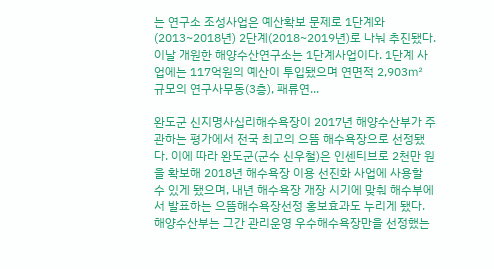는 연구소 조성사업은 예산확보 문제로 1단계와 (2013~2018년) 2단계(2018~2019년)로 나눠 추진됐다. 이날 개원한 해양수산연구소는 1단계사업이다. 1단계 사업에는 117억원의 예산이 투입됐으며 연면적 2,903㎡ 규모의 연구사무동(3층), 패류연...

완도군 신지명사십리해수욕장이 2017년 해양수산부가 주관하는 평가에서 전국 최고의 으뜸 해수욕장으로 선정됐다. 이에 따라 완도군(군수 신우철)은 인센티브로 2천만 원을 확보해 2018년 해수욕장 이용 선진화 사업에 사용할 수 있게 됐으며, 내년 해수욕장 개장 시기에 맞춰 해수부에서 발표하는 으뜸해수욕장선정 홍보효과도 누리게 됐다. 해양수산부는 그간 관리운영 우수해수욕장만을 선정했는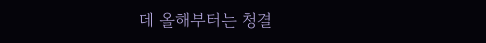데 올해부터는 청결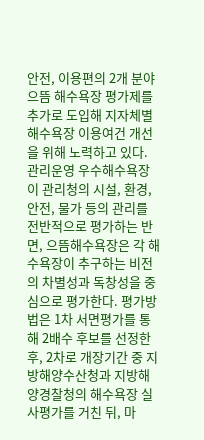안전, 이용편의 2개 분야 으뜸 해수욕장 평가제를 추가로 도입해 지자체별 해수욕장 이용여건 개선을 위해 노력하고 있다. 관리운영 우수해수욕장이 관리청의 시설, 환경, 안전, 물가 등의 관리를 전반적으로 평가하는 반면, 으뜸해수욕장은 각 해수욕장이 추구하는 비전의 차별성과 독창성을 중심으로 평가한다. 평가방법은 1차 서면평가를 통해 2배수 후보를 선정한 후, 2차로 개장기간 중 지방해양수산청과 지방해양경찰청의 해수욕장 실사평가를 거친 뒤, 마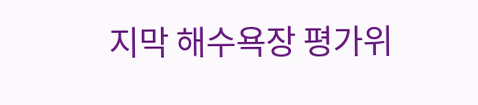지막 해수욕장 평가위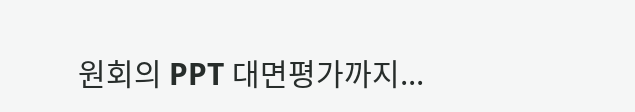원회의 PPT 대면평가까지...